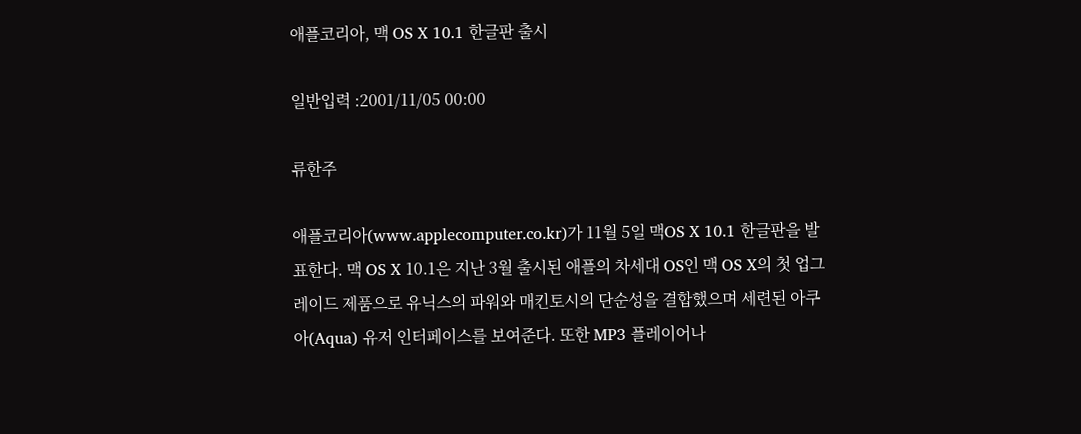애플코리아, 맥 OS X 10.1 한글판 출시

일반입력 :2001/11/05 00:00

류한주

애플코리아(www.applecomputer.co.kr)가 11월 5일 맥OS X 10.1 한글판을 발표한다. 맥 OS X 10.1은 지난 3월 출시된 애플의 차세대 OS인 맥 OS X의 첫 업그레이드 제품으로 유닉스의 파워와 매킨토시의 단순성을 결합했으며 세련된 아쿠아(Aqua) 유저 인터페이스를 보여준다. 또한 MP3 플레이어나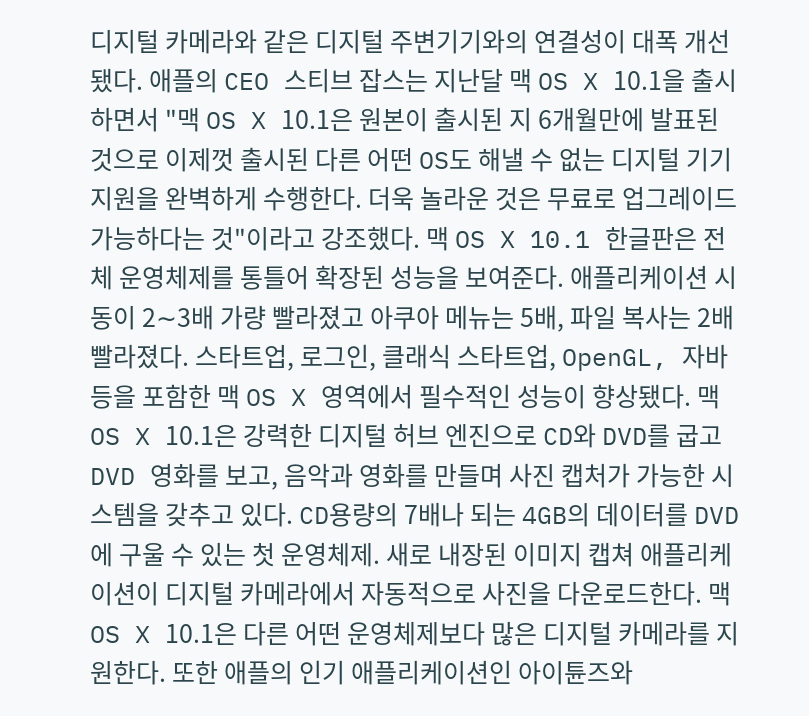디지털 카메라와 같은 디지털 주변기기와의 연결성이 대폭 개선됐다. 애플의 CEO 스티브 잡스는 지난달 맥 OS X 10.1을 출시하면서 "맥 OS X 10.1은 원본이 출시된 지 6개월만에 발표된 것으로 이제껏 출시된 다른 어떤 OS도 해낼 수 없는 디지털 기기 지원을 완벽하게 수행한다. 더욱 놀라운 것은 무료로 업그레이드 가능하다는 것"이라고 강조했다. 맥 OS X 10.1 한글판은 전체 운영체제를 통틀어 확장된 성능을 보여준다. 애플리케이션 시동이 2∼3배 가량 빨라졌고 아쿠아 메뉴는 5배, 파일 복사는 2배 빨라졌다. 스타트업, 로그인, 클래식 스타트업, OpenGL, 자바 등을 포함한 맥 OS X 영역에서 필수적인 성능이 향상됐다. 맥 OS X 10.1은 강력한 디지털 허브 엔진으로 CD와 DVD를 굽고 DVD 영화를 보고, 음악과 영화를 만들며 사진 캡처가 가능한 시스템을 갖추고 있다. CD용량의 7배나 되는 4GB의 데이터를 DVD에 구울 수 있는 첫 운영체제. 새로 내장된 이미지 캡쳐 애플리케이션이 디지털 카메라에서 자동적으로 사진을 다운로드한다. 맥 OS X 10.1은 다른 어떤 운영체제보다 많은 디지털 카메라를 지원한다. 또한 애플의 인기 애플리케이션인 아이튠즈와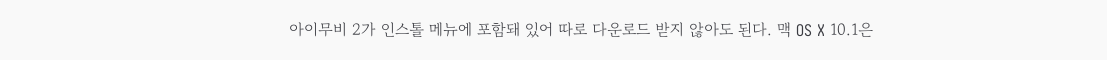아이무비 2가 인스톨 메뉴에 포함돼 있어 따로 다운로드 받지 않아도 된다. 맥 OS X 10.1은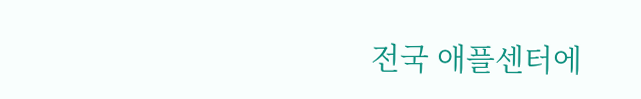전국 애플센터에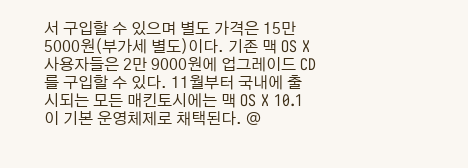서 구입할 수 있으며 별도 가격은 15만 5000원(부가세 별도)이다. 기존 맥 OS X 사용자들은 2만 9000원에 업그레이드 CD를 구입할 수 있다. 11월부터 국내에 출시되는 모든 매킨토시에는 맥 OS X 10.1이 기본 운영체제로 채택된다. @